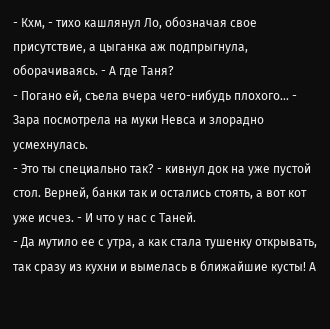- Кхм, - тихо кашлянул Ло, обозначая свое присутствие, а цыганка аж подпрыгнула, оборачиваясь. - А где Таня?
- Погано ей, съела вчера чего-нибудь плохого... - Зара посмотрела на муки Невса и злорадно усмехнулась.
- Это ты специально так? - кивнул док на уже пустой стол. Верней, банки так и остались стоять, а вот кот уже исчез. - И что у нас с Таней.
- Да мутило ее с утра, а как стала тушенку открывать, так сразу из кухни и вымелась в ближайшие кусты! А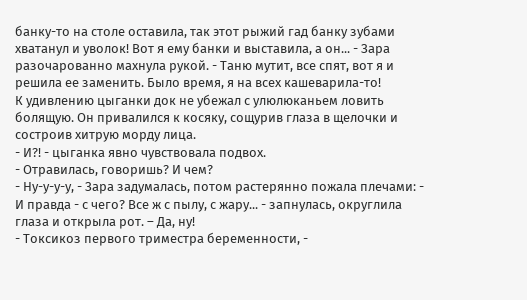банку-то на столе оставила, так этот рыжий гад банку зубами хватанул и уволок! Вот я ему банки и выставила, а он... - Зара разочарованно махнула рукой. - Таню мутит, все спят, вот я и решила ее заменить. Было время, я на всех кашеварила-то!
К удивлению цыганки док не убежал с улюлюканьем ловить болящую. Он привалился к косяку, сощурив глаза в щелочки и состроив хитрую морду лица.
- И?! - цыганка явно чувствовала подвох.
- Отравилась, говоришь? И чем?
- Ну-у-у-у, - Зара задумалась, потом растерянно пожала плечами: - И правда - с чего? Все ж с пылу, с жару... - запнулась, округлила глаза и открыла рот. – Да, ну!
- Токсикоз первого триместра беременности, -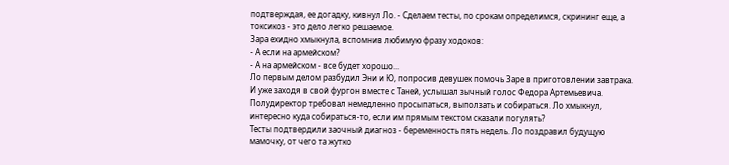подтверждая, ее догадку, кивнул Ло. - Сделаем тесты, по срокам определимся, скрининг еще, а токсикоз - это дело легко решаемое.
Зара ехидно хмыкнула, вспомнив любимую фразу ходоков:
- А если на армейском?
- А на армейском - все будет хорошо...
Ло первым делом разбудил Эни и Ю, попросив девушек помочь Заре в приготовлении завтрака. И уже заходя в свой фургон вместе с Таней, услышал зычный голос Федора Артемьевича. Полудиректор требовал немедленно просыпаться, выползать и собираться. Ло хмыкнул, интересно куда собираться-то, если им прямым текстом сказали погулять?
Тесты подтвердили заочный диагноз - беременность пять недель. Ло поздравил будущую мамочку, от чего та жутко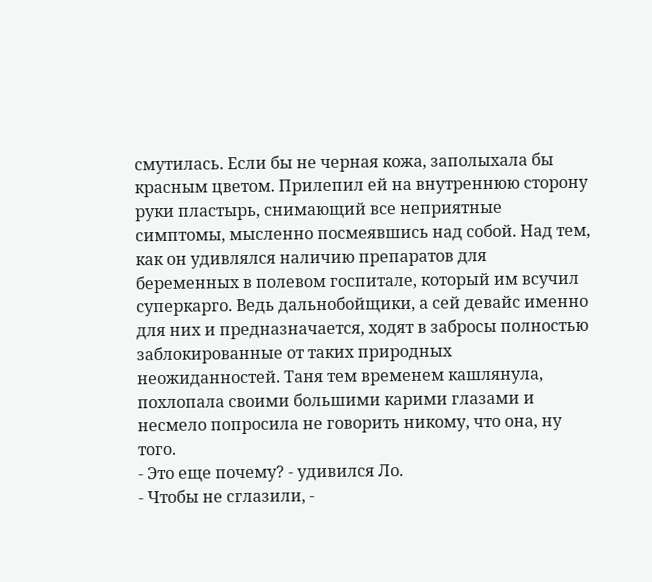смутилась. Если бы не черная кожа, заполыхала бы красным цветом. Прилепил ей на внутреннюю сторону руки пластырь, снимающий все неприятные симптомы, мысленно посмеявшись над собой. Над тем, как он удивлялся наличию препаратов для беременных в полевом госпитале, который им всучил суперкарго. Ведь дальнобойщики, а сей девайс именно для них и предназначается, ходят в забросы полностью заблокированные от таких природных неожиданностей. Таня тем временем кашлянула, похлопала своими большими карими глазами и несмело попросила не говорить никому, что она, ну того.
- Это еще почему? - удивился Ло.
- Чтобы не сглазили, -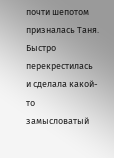почти шепотом призналась Таня. Быстро перекрестилась и сделала какой-то замысловатый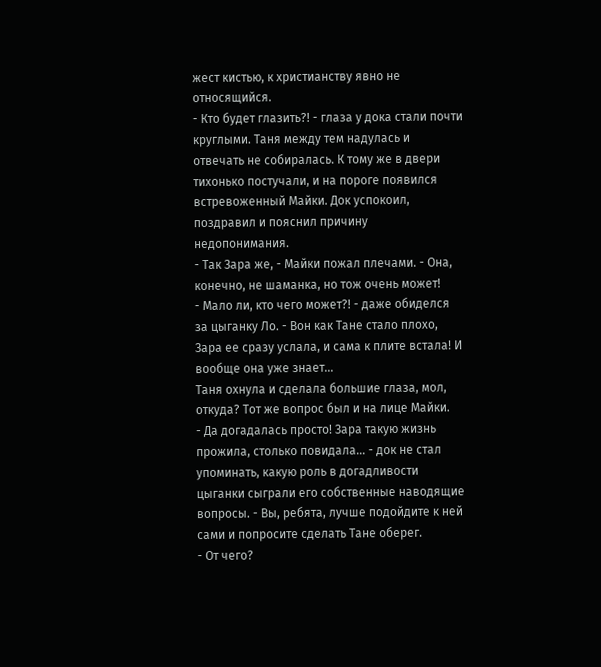жест кистью, к христианству явно не относящийся.
- Кто будет глазить?! - глаза у дока стали почти круглыми. Таня между тем надулась и отвечать не собиралась. К тому же в двери тихонько постучали, и на пороге появился встревоженный Майки. Док успокоил, поздравил и пояснил причину недопонимания.
- Так Зара же, - Майки пожал плечами. - Она, конечно, не шаманка, но тож очень может!
- Мало ли, кто чего может?! - даже обиделся за цыганку Ло. - Вон как Тане стало плохо, Зара ее сразу услала, и сама к плите встала! И вообще она уже знает...
Таня охнула и сделала большие глаза, мол, откуда? Тот же вопрос был и на лице Майки.
- Да догадалась просто! Зара такую жизнь прожила, столько повидала... - док не стал упоминать, какую роль в догадливости цыганки сыграли его собственные наводящие вопросы. - Вы, ребята, лучше подойдите к ней сами и попросите сделать Тане оберег.
- От чего?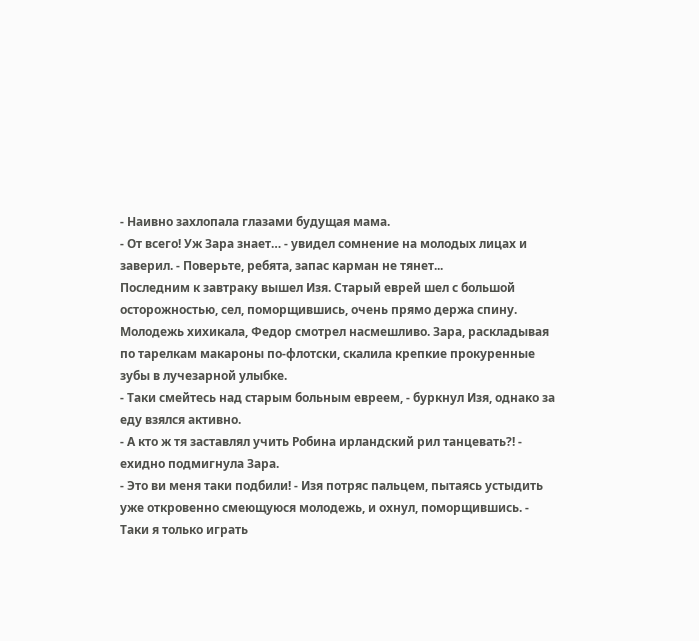- Наивно захлопала глазами будущая мама.
- От всего! Уж Зара знает… - увидел сомнение на молодых лицах и заверил. - Поверьте, ребята, запас карман не тянет...
Последним к завтраку вышел Изя. Старый еврей шел с большой осторожностью, сел, поморщившись, очень прямо держа спину. Молодежь хихикала, Федор смотрел насмешливо. Зара, раскладывая по тарелкам макароны по-флотски, скалила крепкие прокуренные зубы в лучезарной улыбке.
- Таки смейтесь над старым больным евреем, - буркнул Изя, однако за еду взялся активно.
- А кто ж тя заставлял учить Робина ирландский рил танцевать?! - ехидно подмигнула Зара.
- Это ви меня таки подбили! - Изя потряс пальцем, пытаясь устыдить уже откровенно смеющуюся молодежь, и охнул, поморщившись. - Таки я только играть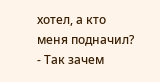хотел, а кто меня подначил?
- Так зачем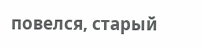повелся, старый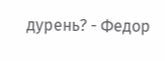дурень? - Федор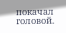покачал головой.